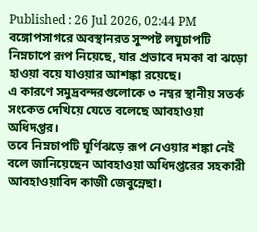Published : 26 Jul 2026, 02:44 PM
বঙ্গোপসাগরে অবস্থানরত সুস্পষ্ট লঘুচাপটি নিম্নচাপে রূপ নিয়েছে, যার প্রভাবে দমকা বা ঝড়ো হাওয়া বয়ে যাওয়ার আশঙ্কা রয়েছে।
এ কারণে সমুদ্রবন্দরগুলোকে ৩ নম্বর স্থানীয় সতর্ক সংকেত দেখিয়ে যেতে বলেছে আবহাওয়া অধিদপ্তর।
তবে নিম্নচাপটি ঘূর্ণিঝড়ে রূপ নেওয়ার শঙ্কা নেই বলে জানিয়েছেন আবহাওয়া অধিদপ্তরের সহকারী আবহাওয়াবিদ কাজী জেবুন্নেছা।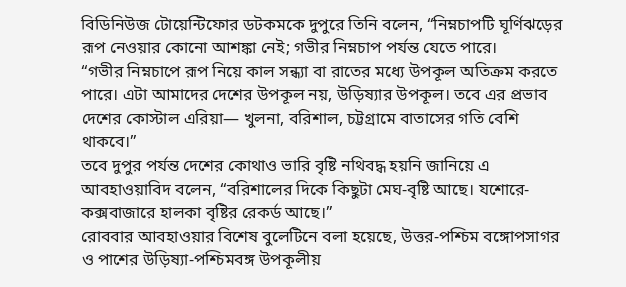বিডিনিউজ টোয়েন্টিফোর ডটকমকে দুপুরে তিনি বলেন, “নিম্নচাপটি ঘূর্ণিঝড়ের রূপ নেওয়ার কোনো আশঙ্কা নেই; গভীর নিম্নচাপ পর্যন্ত যেতে পারে।
“গভীর নিম্নচাপে রূপ নিয়ে কাল সন্ধ্যা বা রাতের মধ্যে উপকূল অতিক্রম করতে পারে। এটা আমাদের দেশের উপকূল নয়, উড়িষ্যার উপকূল। তবে এর প্রভাব দেশের কোস্টাল এরিয়া— খুলনা, বরিশাল, চট্টগ্রামে বাতাসের গতি বেশি থাকবে।”
তবে দুপুর পর্যন্ত দেশের কোথাও ভারি বৃষ্টি নথিবদ্ধ হয়নি জানিয়ে এ আবহাওয়াবিদ বলেন, “বরিশালের দিকে কিছুটা মেঘ-বৃষ্টি আছে। যশোরে-কক্সবাজারে হালকা বৃষ্টির রেকর্ড আছে।”
রোববার আবহাওয়ার বিশেষ বুলেটিনে বলা হয়েছে, উত্তর-পশ্চিম বঙ্গোপসাগর ও পাশের উড়িষ্যা-পশ্চিমবঙ্গ উপকূলীয়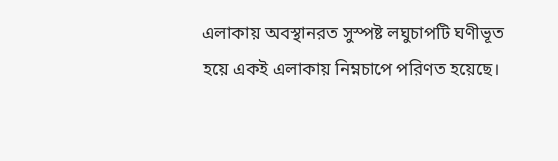এলাকায় অবস্থানরত সুস্পষ্ট লঘুচাপটি ঘণীভূত হয়ে একই এলাকায় নিম্নচাপে পরিণত হয়েছে।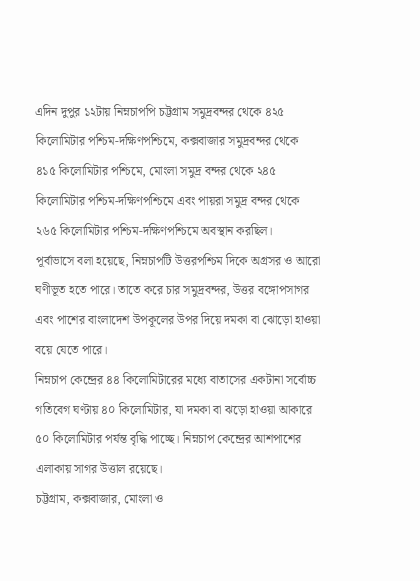এদিন দুপুর ১২টায় নিম্নচাপপি চট্টগ্রাম সমুদ্রবন্দর থেকে ৪২৫ কিলোমিটার পশ্চিম-দক্ষিণপশ্চিমে, কক্সবাজার সমুদ্রবন্দর থেকে ৪১৫ কিলোমিটার পশ্চিমে, মোংলা সমুদ্র বন্দর থেকে ২৪৫ কিলোমিটার পশ্চিম-দক্ষিণপশ্চিমে এবং পায়রা সমুদ্র বন্দর থেকে ২৬৫ কিলোমিটার পশ্চিম-দক্ষিণপশ্চিমে অবস্থান করছিল।
পূর্বাভাসে বলা হয়েছে, নিম্নচাপটি উত্তরপশ্চিম দিকে অগ্রসর ও আরো ঘণীভূত হতে পারে। তাতে করে চার সমুদ্রবন্দর, উত্তর বঙ্গোপসাগর এবং পাশের বাংলাদেশ উপকূলের উপর দিয়ে দমকা বা ঝোড়ো হাওয়া বয়ে যেতে পারে।
নিম্নচাপ কেন্দ্রের ৪৪ কিলোমিটারের মধ্যে বাতাসের একটানা সর্বোচ্চ গতিবেগ ঘণ্টায় ৪০ কিলোমিটার, যা দমকা বা ঝড়ো হাওয়া আকারে ৫০ কিলোমিটার পর্যন্ত বৃদ্ধি পাচ্ছে। নিম্নচাপ কেন্দ্রের আশপাশের এলাকায় সাগর উত্তাল রয়েছে।
চট্টগ্রাম, কক্সবাজার, মোংলা ও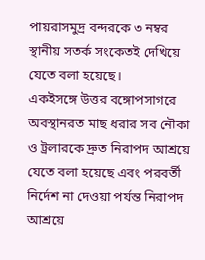পায়রাসমুদ্র বন্দরকে ৩ নম্বর স্থানীয় সতর্ক সংকেতই দেখিয়ে যেতে বলা হয়েছে।
একইসঙ্গে উত্তর বঙ্গোপসাগরে অবস্থানরত মাছ ধরার সব নৌকা ও ট্রলারকে দ্রুত নিরাপদ আশ্রয়ে যেতে বলা হয়েছে এবং পরবর্তী নির্দেশ না দেওয়া পর্যন্ত নিরাপদ আশ্রয়ে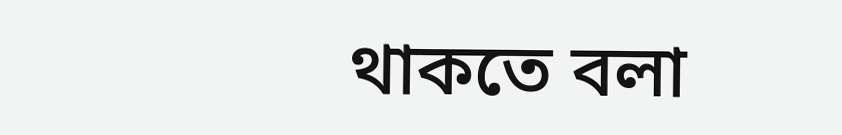থাকতে বলা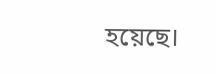হয়েছে।